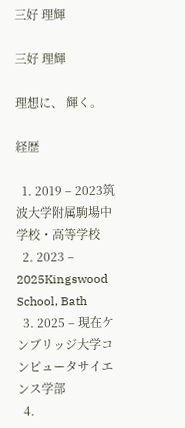三好 理輝

三好 理輝

理想に、 輝く。

経歴

  1. 2019 – 2023筑波大学附属駒場中学校・高等学校
  2. 2023 – 2025Kingswood School, Bath
  3. 2025 – 現在ケンブリッジ大学コンピュータサイエンス学部
  4.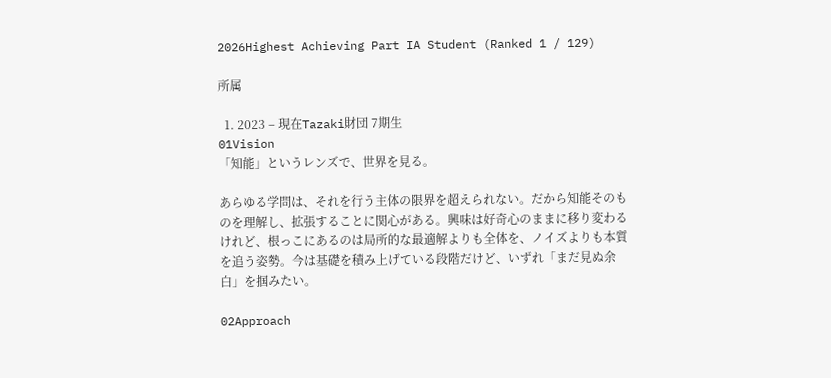2026Highest Achieving Part IA Student (Ranked 1 / 129)

所属

  1. 2023 – 現在Tazaki財団 7期生
01Vision
「知能」というレンズで、世界を見る。

あらゆる学問は、それを行う主体の限界を超えられない。だから知能そのものを理解し、拡張することに関心がある。興味は好奇心のままに移り変わるけれど、根っこにあるのは局所的な最適解よりも全体を、ノイズよりも本質を追う姿勢。今は基礎を積み上げている段階だけど、いずれ「まだ見ぬ余白」を掴みたい。

02Approach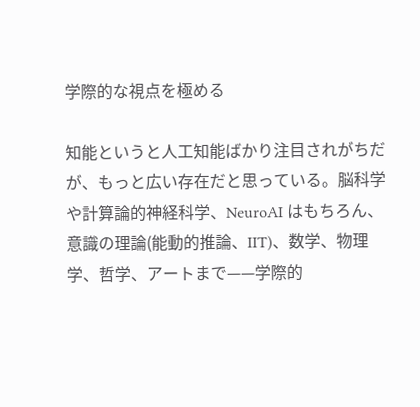学際的な視点を極める

知能というと人工知能ばかり注目されがちだが、もっと広い存在だと思っている。脳科学や計算論的神経科学、NeuroAI はもちろん、意識の理論(能動的推論、IIT)、数学、物理学、哲学、アートまで——学際的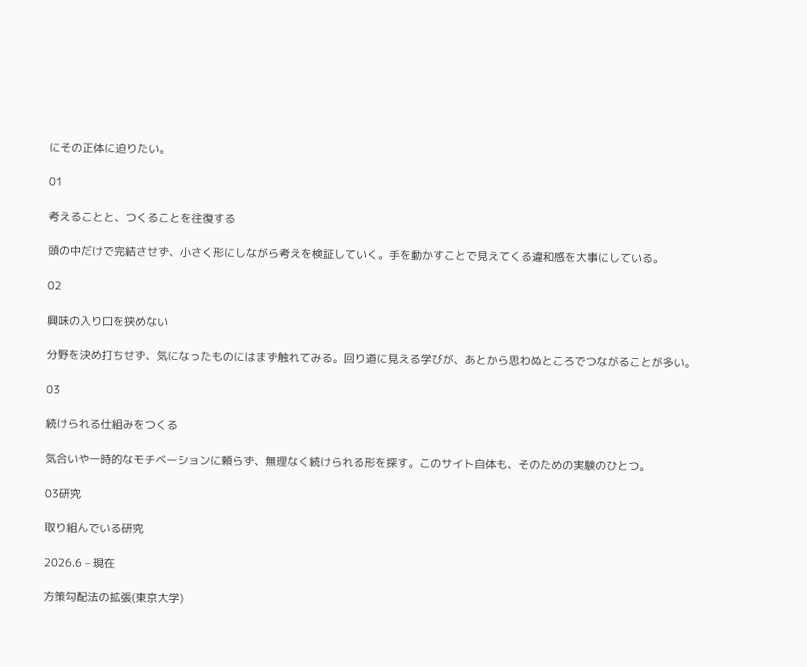にその正体に迫りたい。

01

考えることと、つくることを往復する

頭の中だけで完結させず、小さく形にしながら考えを検証していく。手を動かすことで見えてくる違和感を大事にしている。

02

興味の入り口を狭めない

分野を決め打ちせず、気になったものにはまず触れてみる。回り道に見える学びが、あとから思わぬところでつながることが多い。

03

続けられる仕組みをつくる

気合いや一時的なモチベーションに頼らず、無理なく続けられる形を探す。このサイト自体も、そのための実験のひとつ。

03研究

取り組んでいる研究

2026.6 – 現在

方策勾配法の拡張(東京大学)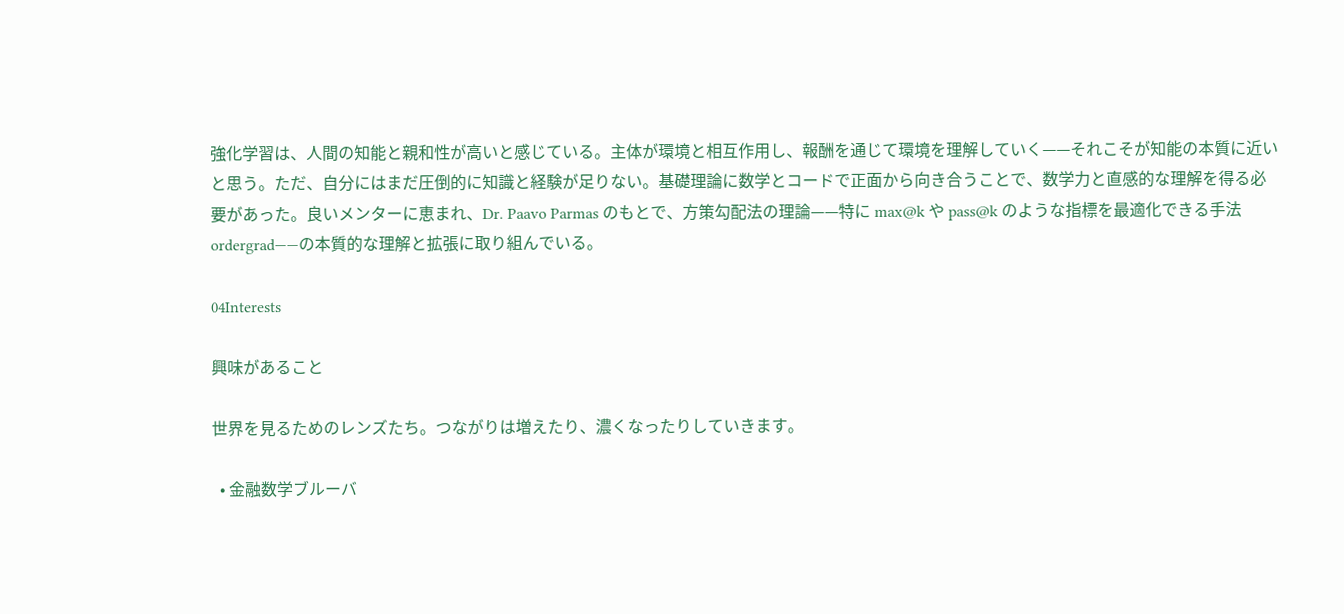強化学習は、人間の知能と親和性が高いと感じている。主体が環境と相互作用し、報酬を通じて環境を理解していく——それこそが知能の本質に近いと思う。ただ、自分にはまだ圧倒的に知識と経験が足りない。基礎理論に数学とコードで正面から向き合うことで、数学力と直感的な理解を得る必要があった。良いメンターに恵まれ、Dr. Paavo Parmas のもとで、方策勾配法の理論——特に max@k や pass@k のような指標を最適化できる手法 ordergrad——の本質的な理解と拡張に取り組んでいる。

04Interests

興味があること

世界を見るためのレンズたち。つながりは増えたり、濃くなったりしていきます。

  • 金融数学ブルーバ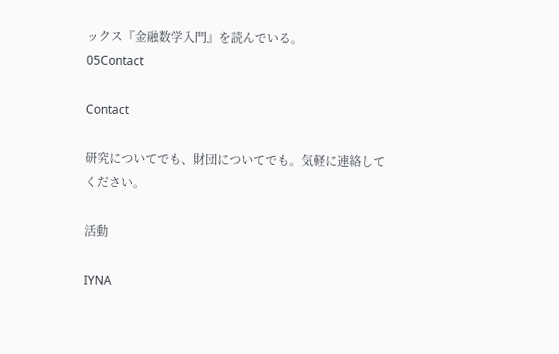ックス『金融数学入門』を読んでいる。
05Contact

Contact

研究についてでも、財団についてでも。気軽に連絡してください。

活動

IYNA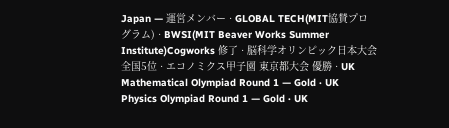Japan — 運営メンバー · GLOBAL TECH(MIT協賛プログラム) · BWSI(MIT Beaver Works Summer Institute)Cogworks 修了 · 脳科学オリンピック日本大会 全国5位 · エコノミクス甲子園 東京都大会 優勝 · UK Mathematical Olympiad Round 1 — Gold · UK Physics Olympiad Round 1 — Gold · UK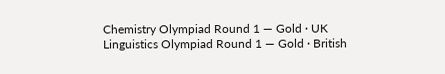Chemistry Olympiad Round 1 — Gold · UK Linguistics Olympiad Round 1 — Gold · British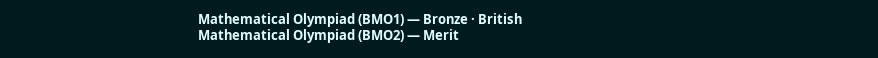Mathematical Olympiad (BMO1) — Bronze · British Mathematical Olympiad (BMO2) — Merit